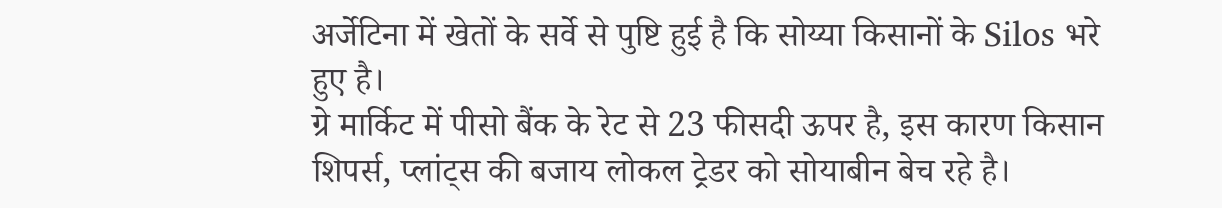अर्जेटिना में खेतों के सर्वे से पुष्टि हुई है कि सोय्या किसानों के Silos भरे हुए है।
ग्रे मार्किट में पीसो बैंक के रेट से 23 फीसदी ऊपर है, इस कारण किसान शिपर्स, प्लांट्स की बजाय लोकल ट्रेडर को सोयाबीन बेच रहे है।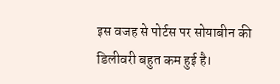इस वजह से पोर्टस पर सोयाबीन की डिलीवरी बहुत कम हुई है।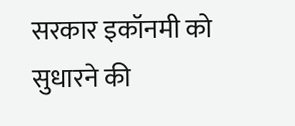सरकार इकॉनमी को सुधारने की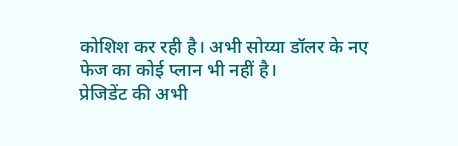कोशिश कर रही है। अभी सोय्या डॉलर के नए फेज का कोई प्लान भी नहीं है।
प्रेजिडेंट की अभी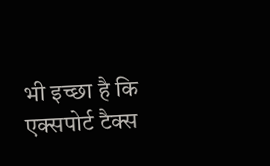भी इच्छा है कि एक्सपोर्ट टैक्स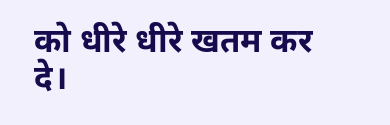को धीरे धीरे खतम कर दे।